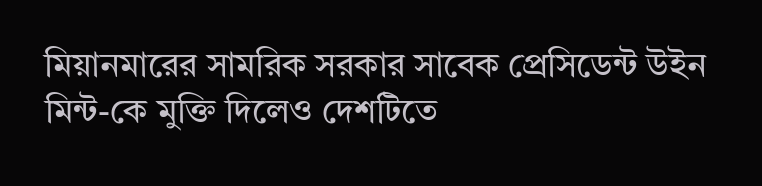মিয়ানমারের সামরিক সরকার সাবেক প্রেসিডেন্ট উইন মিন্ট-কে মুক্তি দিলেও দেশটিতে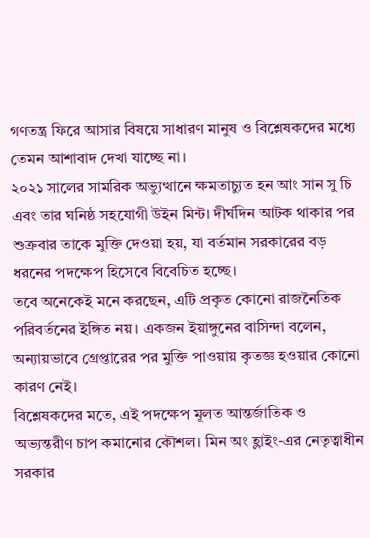গণতন্ত্র ফিরে আসার বিষয়ে সাধারণ মানুষ ও বিশ্লেষকদের মধ্যে তেমন আশাবাদ দেখা যাচ্ছে না।
২০২১ সালের সামরিক অভ্যুত্থানে ক্ষমতাচ্যুত হন আং সান সু চি এবং তার ঘনিষ্ঠ সহযোগী উইন মিন্ট। দীর্ঘদিন আটক থাকার পর শুক্রবার তাকে মুক্তি দেওয়া হয়, যা বর্তমান সরকারের বড় ধরনের পদক্ষেপ হিসেবে বিবেচিত হচ্ছে।
তবে অনেকেই মনে করছেন, এটি প্রকৃত কোনো রাজনৈতিক পরিবর্তনের ইঙ্গিত নয়। একজন ইয়াঙ্গুনের বাসিন্দা বলেন, অন্যায়ভাবে গ্রেপ্তারের পর মুক্তি পাওয়ায় কৃতজ্ঞ হওয়ার কোনো কারণ নেই।
বিশ্লেষকদের মতে, এই পদক্ষেপ মূলত আন্তর্জাতিক ও অভ্যন্তরীণ চাপ কমানোর কৌশল। মিন অং হ্লাইং-এর নেতৃত্বাধীন সরকার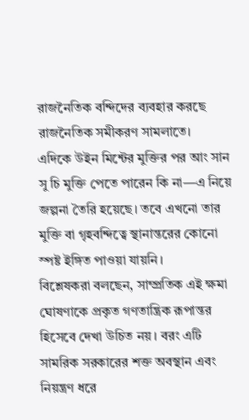রাজনৈতিক বন্দিদের ব্যবহার করছে রাজনৈতিক সমীকরণ সামলাতে।
এদিকে উইন মিন্টের মুক্তির পর আং সান সু চি মুক্তি পেতে পারেন কি না—এ নিয়ে জল্পনা তৈরি হয়েছে। তবে এখনো তার মুক্তি বা গৃহবন্দিত্বে স্থানান্তরের কোনো স্পষ্ট ইঙ্গিত পাওয়া যায়নি।
বিশ্লেষকরা বলছেন, সাম্প্রতিক এই ক্ষমা ঘোষণাকে প্রকৃত গণতান্ত্রিক রূপান্তর হিসেবে দেখা উচিত নয়। বরং এটি সামরিক সরকারের শক্ত অবস্থান এবং নিয়ন্ত্রণ ধরে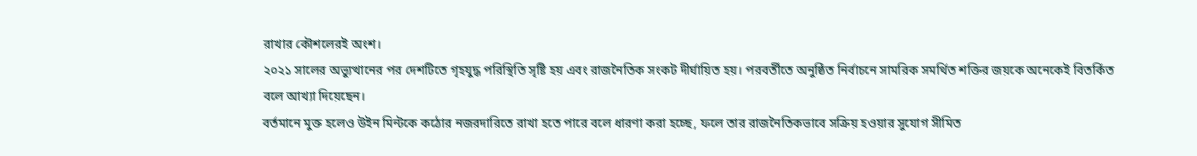রাখার কৌশলেরই অংশ।
২০২১ সালের অভ্যুত্থানের পর দেশটিতে গৃহযুদ্ধ পরিস্থিতি সৃষ্টি হয় এবং রাজনৈতিক সংকট দীর্ঘায়িত হয়। পরবর্তীতে অনুষ্ঠিত নির্বাচনে সামরিক সমর্থিত শক্তির জয়কে অনেকেই বিতর্কিত বলে আখ্যা দিয়েছেন।
বর্তমানে মুক্ত হলেও উইন মিন্টকে কঠোর নজরদারিতে রাখা হতে পারে বলে ধারণা করা হচ্ছে, ফলে তার রাজনৈতিকভাবে সক্রিয় হওয়ার সুযোগ সীমিত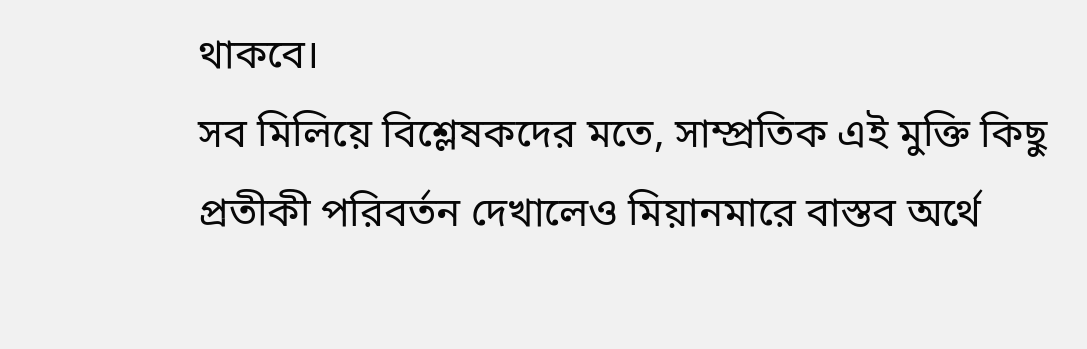থাকবে।
সব মিলিয়ে বিশ্লেষকদের মতে, সাম্প্রতিক এই মুক্তি কিছু প্রতীকী পরিবর্তন দেখালেও মিয়ানমারে বাস্তব অর্থে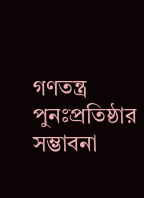গণতন্ত্র পুনঃপ্রতিষ্ঠার সম্ভাবনা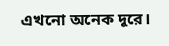এখনো অনেক দূরে।